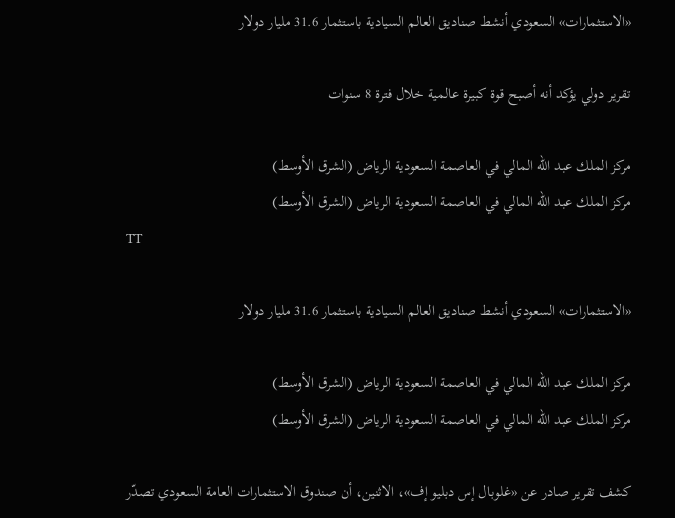«الاستثمارات» السعودي أنشط صناديق العالم السيادية باستثمار 31.6 مليار دولار

تقرير دولي يؤكد أنه أصبح قوة كبيرة عالمية خلال فترة 8 سنوات

مركز الملك عبد الله المالي في العاصمة السعودية الرياض (الشرق الأوسط)
مركز الملك عبد الله المالي في العاصمة السعودية الرياض (الشرق الأوسط)
TT

«الاستثمارات» السعودي أنشط صناديق العالم السيادية باستثمار 31.6 مليار دولار

مركز الملك عبد الله المالي في العاصمة السعودية الرياض (الشرق الأوسط)
مركز الملك عبد الله المالي في العاصمة السعودية الرياض (الشرق الأوسط)

كشف تقرير صادر عن «غلوبال إس دبليو إف»، الاثنين، أن صندوق الاستثمارات العامة السعودي تصدّر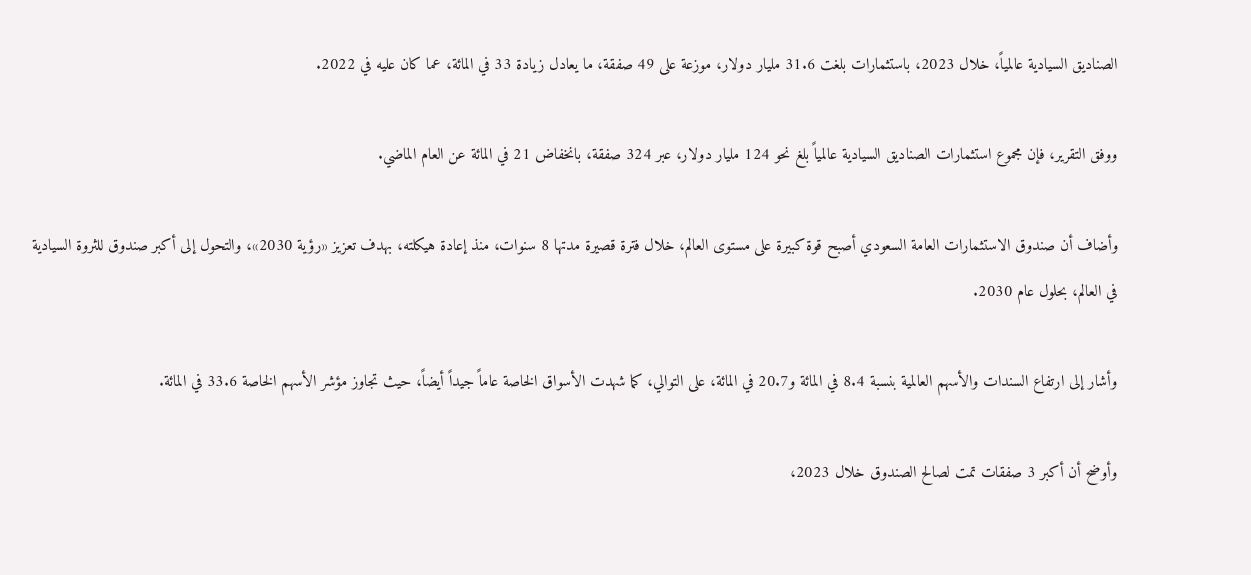الصناديق السيادية عالمياً، خلال 2023، باستثمارات بلغت 31.6 مليار دولار، موزعة على 49 صفقة، ما يعادل زيادة 33 في المائة، عما كان عليه في 2022.

ووفق التقرير، فإن مجموع استثمارات الصناديق السيادية عالمياً بلغ نحو 124 مليار دولار، عبر 324 صفقة، بانخفاض 21 في المائة عن العام الماضي.

وأضاف أن صندوق الاستثمارات العامة السعودي أصبح قوة كبيرة على مستوى العالم، خلال فترة قصيرة مدتها 8 سنوات، منذ إعادة هيكلته، بهدف تعزيز «رؤية 2030»، والتحول إلى أكبر صندوق للثروة السيادية في العالم، بحلول عام 2030.

وأشار إلى ارتفاع السندات والأسهم العالمية بنسبة 8.4 في المائة و20.7 في المائة، على التوالي، كما شهدت الأسواق الخاصة عاماً جيداً أيضاً، حيث تجاوز مؤشر الأسهم الخاصة 33.6 في المائة.

وأوضح أن أكبر 3 صفقات تمت لصالح الصندوق خلال 2023،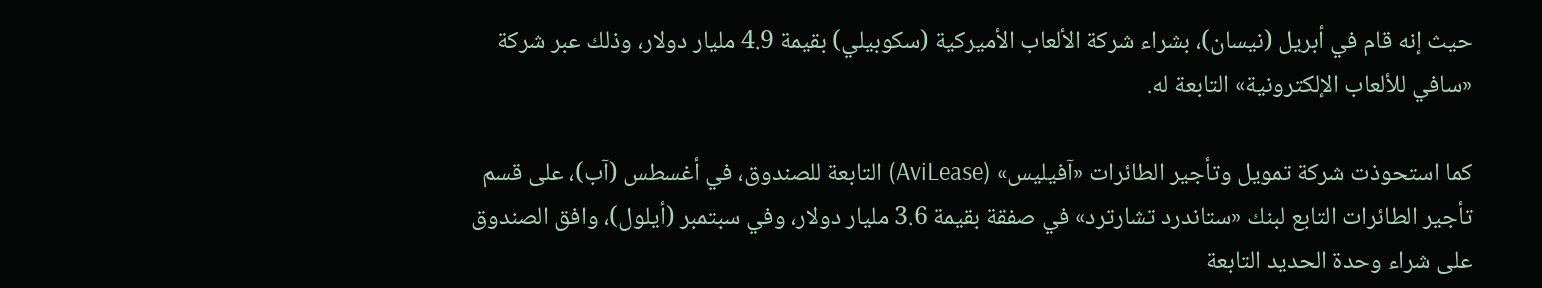حيث إنه قام في أبريل (نيسان)، بشراء شركة الألعاب الأميركية (سكوبيلي) بقيمة 4.9 مليار دولار، وذلك عبر شركة «سافي للألعاب الإلكترونية» التابعة له.

كما استحوذت شركة تمويل وتأجير الطائرات «آفيليس» (AviLease) التابعة للصندوق، في أغسطس (آب)، على قسم تأجير الطائرات التابع لبنك «ستاندرد تشارترد» في صفقة بقيمة 3.6 مليار دولار، وفي سبتمبر (أيلول)، وافق الصندوق على شراء وحدة الحديد التابعة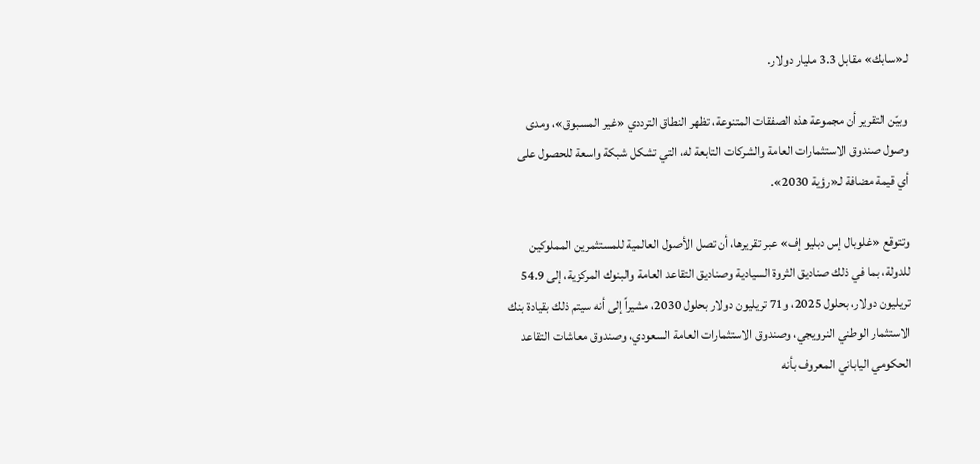لـ«سابك» مقابل 3.3 مليار دولار.

وبيّن التقرير أن مجموعة هذه الصفقات المتنوعة، تظهر النطاق الترددي «غير المسبوق»، ومدى وصول صندوق الاستثمارات العامة والشركات التابعة له، التي تشكل شبكة واسعة للحصول على أي قيمة مضافة لـ«رؤية 2030».

وتتوقع «غلوبال إس دبليو إف» عبر تقريرها، أن تصل الأصول العالمية للمستثمرين المملوكين للدولة، بما في ذلك صناديق الثروة السيادية وصناديق التقاعد العامة والبنوك المركزية، إلى 54.9 تريليون دولار، بحلول 2025، و71 تريليون دولار بحلول 2030، مشيراً إلى أنه سيتم ذلك بقيادة بنك الاستثمار الوطني النرويجي، وصندوق الاستثمارات العامة السعودي، وصندوق معاشات التقاعد الحكومي الياباني المعروف بأنه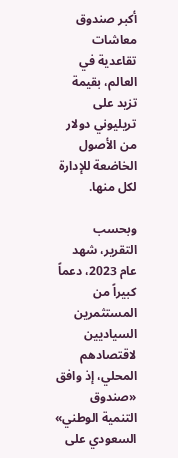أكبر صندوق معاشات تقاعدية في العالم، بقيمة تزيد على تريليوني دولار من الأصول الخاضعة للإدارة لكل منها.

وبحسب التقرير، شهد عام 2023، دعماً كبيراً من المستثمرين السياديين لاقتصادهم المحلي، إذ وافق «صندوق التنمية الوطني» السعودي على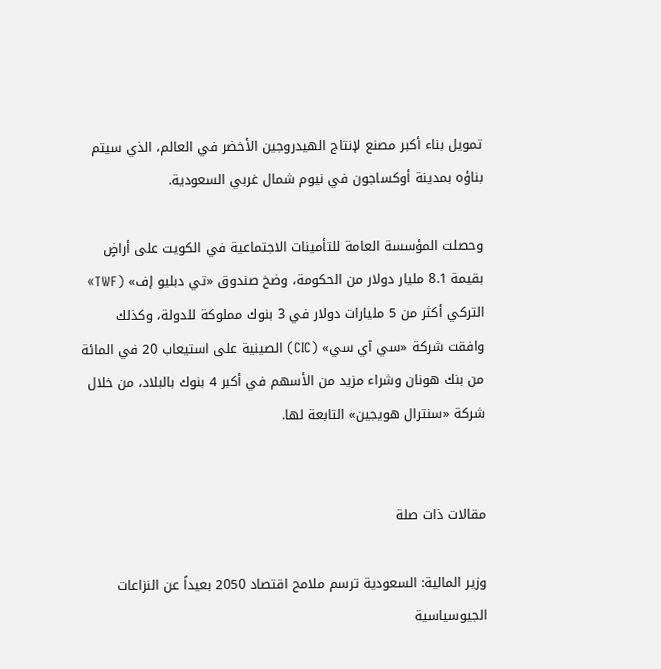تمويل بناء أكبر مصنع لإنتاج الهيدروجين الأخضر في العالم، الذي سيتم بناؤه بمدينة أوكساجون في نيوم شمال غربي السعودية.

وحصلت المؤسسة العامة للتأمينات الاجتماعية في الكويت على أراضٍ بقيمة 8.1 مليار دولار من الحكومة، وضخ صندوق «تي دبليو إف» (TWF» التركي أكثر من 5 مليارات دولار في 3 بنوك مملوكة للدولة، وكذلك وافقت شركة «سي آي سي» (CIC) الصينية على استيعاب 20 في المائة من بنك هونان وشراء مزيد من الأسهم في أكبر 4 بنوك بالبلاد، من خلال شركة «سنترال هويجين» التابعة لها.


مقالات ذات صلة

وزير المالية: السعودية ترسم ملامح اقتصاد 2050 بعيداً عن النزاعات الجيوسياسية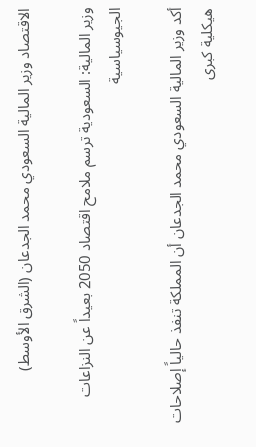الاقتصاد وزير المالية السعودي محمد الجدعان (الشرق الأوسط)

وزير المالية: السعودية ترسم ملامح اقتصاد 2050 بعيداً عن النزاعات الجيوسياسية

أكد وزير المالية السعودي محمد الجدعان أن المملكة تنفذ حالياً إصلاحات هيكلية كبرى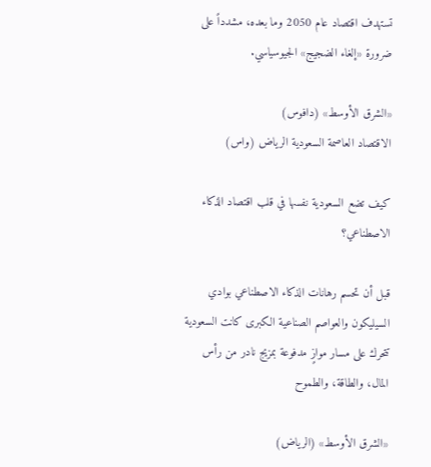تستهدف اقتصاد عام 2050 وما بعده، مشدداً على ضرورة «إلغاء الضجيج» الجيوسياسي.

«الشرق الأوسط» (دافوس)
الاقتصاد العاصمة السعودية الرياض (واس)

كيف تضع السعودية نفسها في قلب اقتصاد الذكاء الاصطناعي؟

قبل أن تحسم رهانات الذكاء الاصطناعي بوادي السيليكون والعواصم الصناعية الكبرى كانت السعودية تتحرك على مسار موازٍ مدفوعة بمزيج نادر من رأس المال، والطاقة، والطموح

«الشرق الأوسط» (الرياض)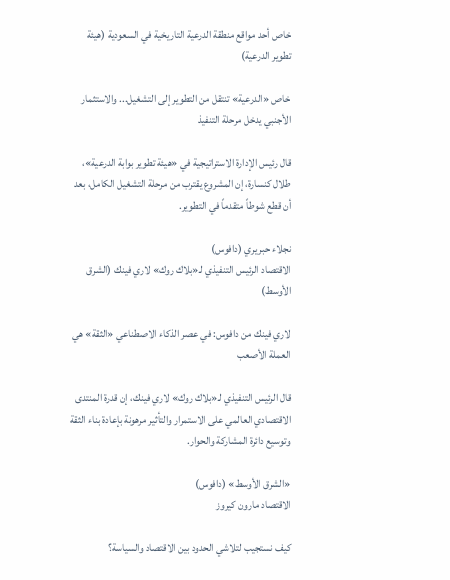خاص أحد مواقع منطقة الدرعية التاريخية في السعودية (هيئة تطوير الدرعية)

خاص «الدرعية» تنتقل من التطوير إلى التشغيل... والاستثمار الأجنبي يدخل مرحلة التنفيذ

قال رئيس الإدارة الاستراتيجية في «هيئة تطوير بوابة الدرعية»، طلال كنسارة، إن المشروع يقترب من مرحلة التشغيل الكامل، بعد أن قطع شوطاً متقدماً في التطوير.

نجلاء حبريري (دافوس)
الاقتصاد الرئيس التنفيذي لـ«بلاك روك» لاري فينك (الشرق الأوسط)

لاري فينك من دافوس: في عصر الذكاء الاصطناعي «الثقة» هي العملة الأصعب

قال الرئيس التنفيذي لـ«بلاك روك» لاري فينك، إن قدرة المنتدى الاقتصادي العالمي على الاستمرار والتأثير مرهونة بإعادة بناء الثقة وتوسيع دائرة المشاركة والحوار.

«الشرق الأوسط» (دافوس)
الاقتصاد مارون كيروز

كيف نستجيب لتلاشي الحدود بين الاقتصاد والسياسة؟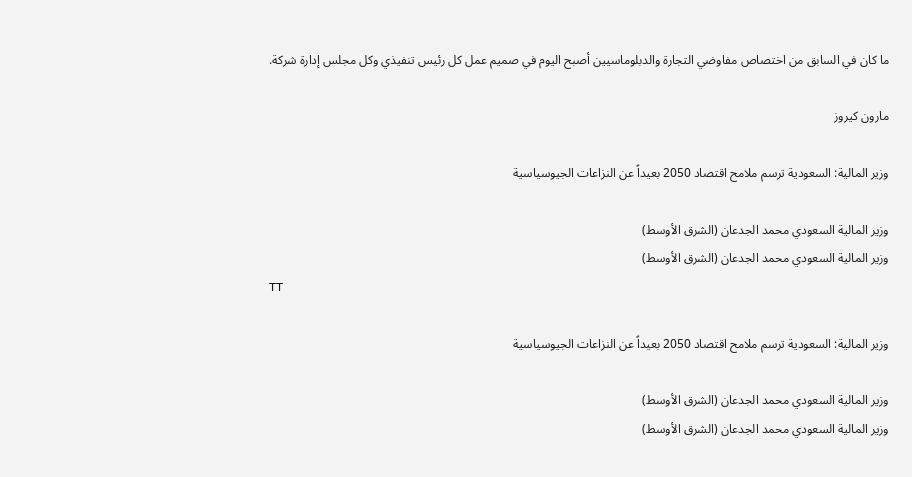ما كان في السابق من اختصاص مفاوضي التجارة والدبلوماسيين أصبح اليوم في صميم عمل كل رئيس تنفيذي وكل مجلس إدارة شركة.

مارون كيروز

وزير المالية: السعودية ترسم ملامح اقتصاد 2050 بعيداً عن النزاعات الجيوسياسية

وزير المالية السعودي محمد الجدعان (الشرق الأوسط)
وزير المالية السعودي محمد الجدعان (الشرق الأوسط)
TT

وزير المالية: السعودية ترسم ملامح اقتصاد 2050 بعيداً عن النزاعات الجيوسياسية

وزير المالية السعودي محمد الجدعان (الشرق الأوسط)
وزير المالية السعودي محمد الجدعان (الشرق الأوسط)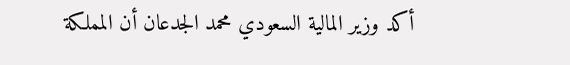أكد وزير المالية السعودي محمد الجدعان أن المملكة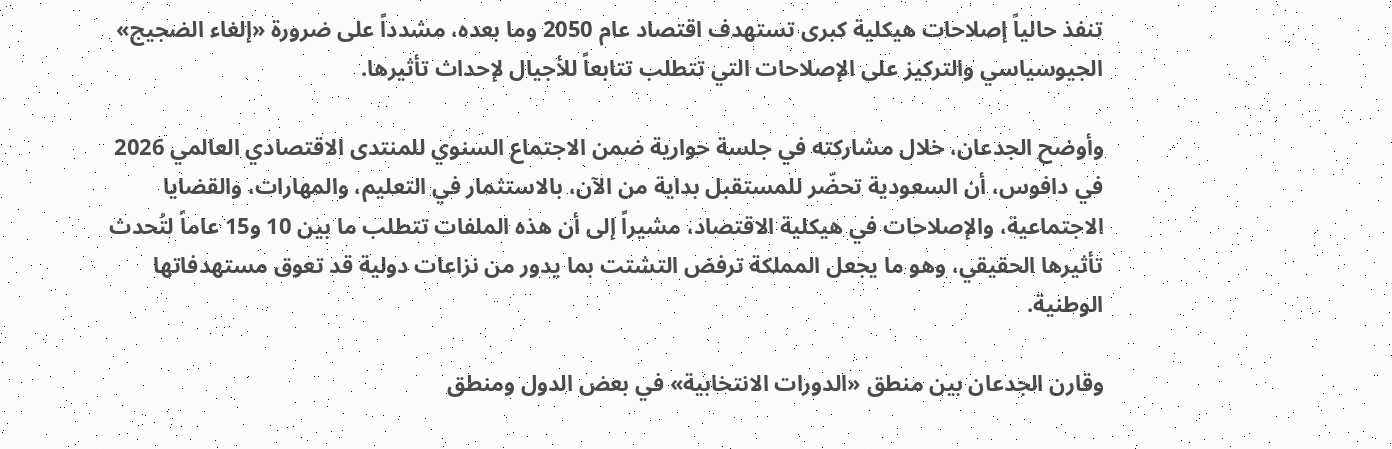تنفذ حالياً إصلاحات هيكلية كبرى تستهدف اقتصاد عام 2050 وما بعده، مشدداً على ضرورة «إلغاء الضجيج» الجيوسياسي والتركيز على الإصلاحات التي تتطلب تتابعاً للأجيال لإحداث تأثيرها.

وأوضح الجدعان، خلال مشاركته في جلسة حوارية ضمن الاجتماع السنوي للمنتدى الاقتصادي العالمي 2026 في دافوس، أن السعودية تحضّر للمستقبل بداية من الآن، بالاستثمار في التعليم، والمهارات، والقضايا الاجتماعية، والإصلاحات في هيكلية الاقتصاد، مشيراً إلى أن هذه الملفات تتطلب ما بين 10 و15 عاماً لتُحدث تأثيرها الحقيقي، وهو ما يجعل المملكة ترفض التشتت بما يدور من نزاعات دولية قد تعوق مستهدفاتها الوطنية.

وقارن الجدعان بين منطق «الدورات الانتخابية» في بعض الدول ومنطق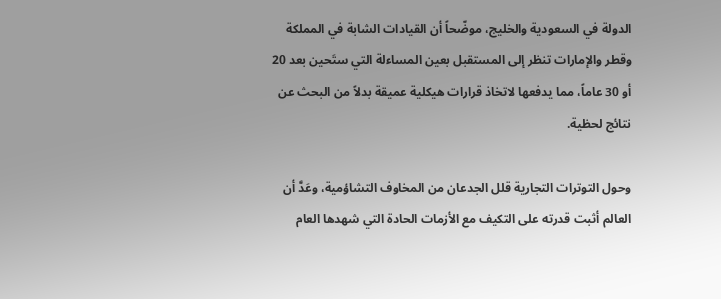الدولة في السعودية والخليج، موضّحاً أن القيادات الشابة في المملكة وقطر والإمارات تنظر إلى المستقبل بعين المساءلة التي ستَحين بعد 20 أو 30 عاماً، مما يدفعها لاتخاذ قرارات هيكلية عميقة بدلاً من البحث عن نتائج لحظية.

وحول التوترات التجارية قلل الجدعان من المخاوف التشاؤمية، وعَدَّ أن العالم أثبت قدرته على التكيف مع الأزمات الحادة التي شهدها العام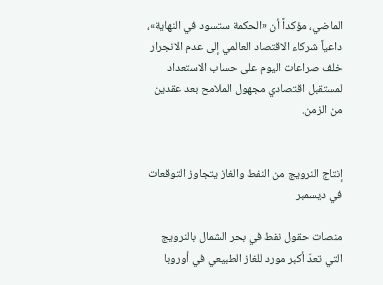الماضي، مؤكداً أن «الحكمة ستسود في النهاية»، داعياً شركاء الاقتصاد العالمي إلى عدم الانجرار خلف صراعات اليوم على حساب الاستعداد لمستقبل اقتصادي مجهول الملامح بعد عقدين من الزمن.


إنتاج النرويج من النفط والغاز يتجاوز التوقعات في ديسمبر

منصات حقول نفط في بحر الشمال بالنرويج التي تعدّ أكبر مورد للغاز الطبيعي في أوروبا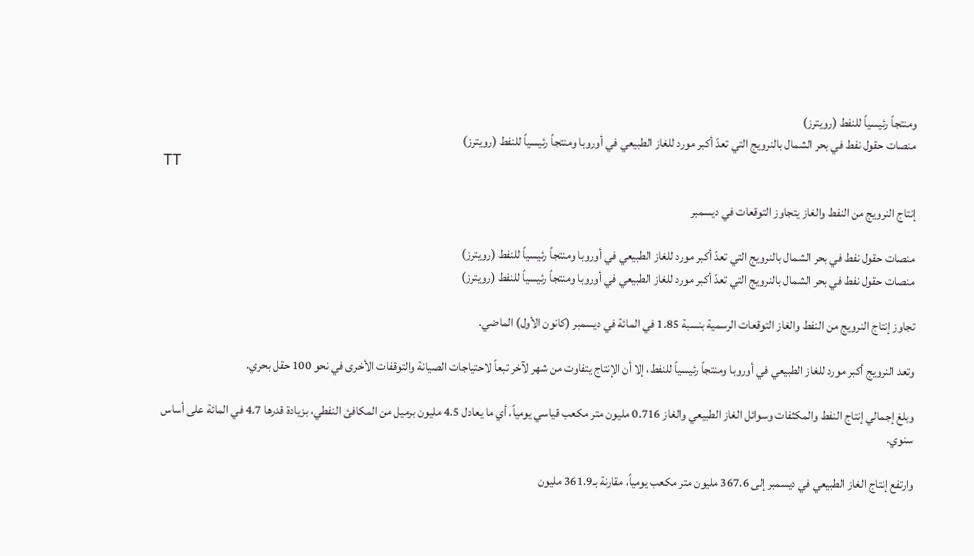ومنتجاً رئيسياً للنفط (رويترز)
منصات حقول نفط في بحر الشمال بالنرويج التي تعدّ أكبر مورد للغاز الطبيعي في أوروبا ومنتجاً رئيسياً للنفط (رويترز)
TT

إنتاج النرويج من النفط والغاز يتجاوز التوقعات في ديسمبر

منصات حقول نفط في بحر الشمال بالنرويج التي تعدّ أكبر مورد للغاز الطبيعي في أوروبا ومنتجاً رئيسياً للنفط (رويترز)
منصات حقول نفط في بحر الشمال بالنرويج التي تعدّ أكبر مورد للغاز الطبيعي في أوروبا ومنتجاً رئيسياً للنفط (رويترز)

تجاوز إنتاج النرويج من النفط والغاز التوقعات الرسمية بنسبة 1.85 في المائة في ديسمبر (كانون الأول) الماضي.

وتعد النرويج أكبر مورد للغاز الطبيعي في أوروبا ومنتجاً رئيسياً للنفط، إلا أن الإنتاج يتفاوت من شهر لآخر تبعاً لاحتياجات الصيانة والتوقفات الأخرى في نحو 100 حقل بحري.

وبلغ إجمالي إنتاج النفط والمكثفات وسوائل الغاز الطبيعي والغاز 0.716 مليون متر مكعب قياسي يومياً، أي ما يعادل 4.5 مليون برميل من المكافئ النفطي، بزيادة قدرها 4.7 في المائة على أساس سنوي.

وارتفع إنتاج الغاز الطبيعي في ديسمبر إلى 367.6 مليون متر مكعب يومياً، مقارنة بـ361.9 مليون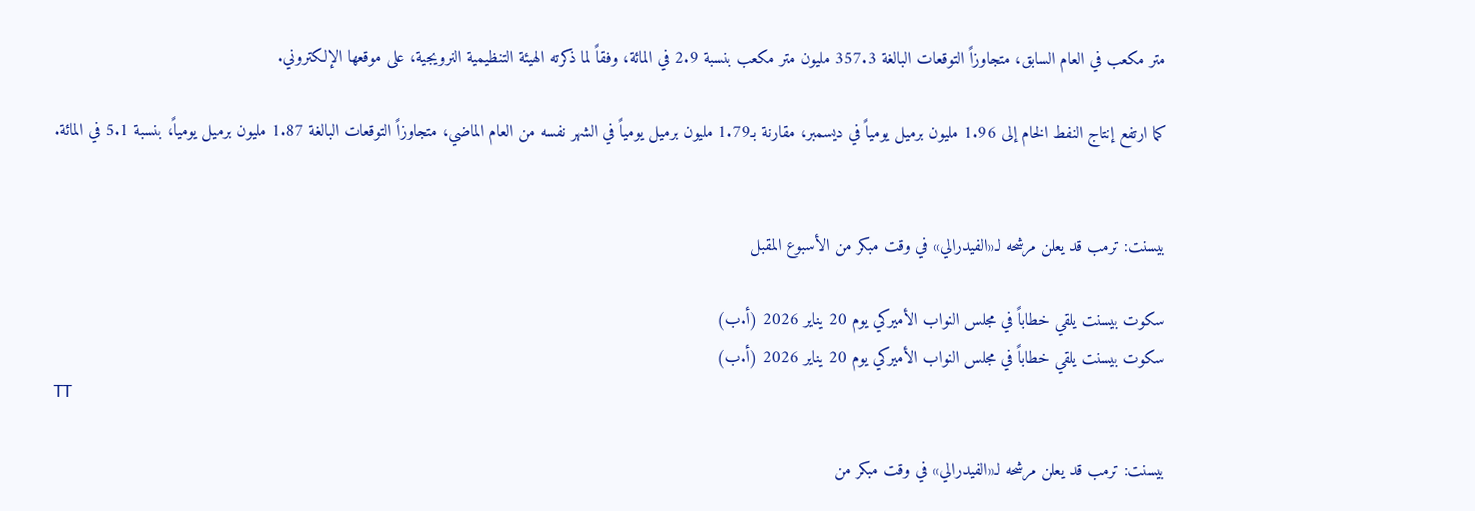متر مكعب في العام السابق، متجاوزاً التوقعات البالغة 357.3 مليون متر مكعب بنسبة 2.9 في المائة، وفقاً لما ذكرته الهيئة التنظيمية النرويجية، على موقعها الإلكتروني.

كما ارتفع إنتاج النفط الخام إلى 1.96 مليون برميل يومياً في ديسمبر، مقارنة بـ1.79 مليون برميل يومياً في الشهر نفسه من العام الماضي، متجاوزاً التوقعات البالغة 1.87 مليون برميل يومياً، بنسبة 5.1 في المائة.


بيسنت: ترمب قد يعلن مرشحه لـ«الفيدرالي» في وقت مبكر من الأسبوع المقبل

سكوت بيسنت يلقي خطاباً في مجلس النواب الأميركي يوم 20 يناير 2026 (أ.ب)
سكوت بيسنت يلقي خطاباً في مجلس النواب الأميركي يوم 20 يناير 2026 (أ.ب)
TT

بيسنت: ترمب قد يعلن مرشحه لـ«الفيدرالي» في وقت مبكر من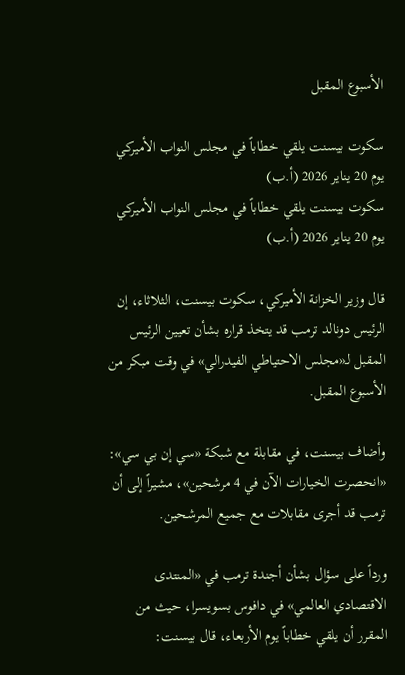الأسبوع المقبل

سكوت بيسنت يلقي خطاباً في مجلس النواب الأميركي يوم 20 يناير 2026 (أ.ب)
سكوت بيسنت يلقي خطاباً في مجلس النواب الأميركي يوم 20 يناير 2026 (أ.ب)

قال وزير الخزانة الأميركي، سكوت بيسنت، الثلاثاء، إن الرئيس دونالد ترمب قد يتخذ قراره بشأن تعيين الرئيس المقبل لـ«مجلس الاحتياطي الفيدرالي» في وقت مبكر من الأسبوع المقبل.

وأضاف بيسنت، في مقابلة مع شبكة «سي إن بي سي»: «انحصرت الخيارات الآن في 4 مرشحين»، مشيراً إلى أن ترمب قد أجرى مقابلات مع جميع المرشحين.

ورداً على سؤال بشأن أجندة ترمب في «المنتدى الاقتصادي العالمي» في دافوس بسويسرا، حيث من المقرر أن يلقي خطاباً يوم الأربعاء، قال بيسنت: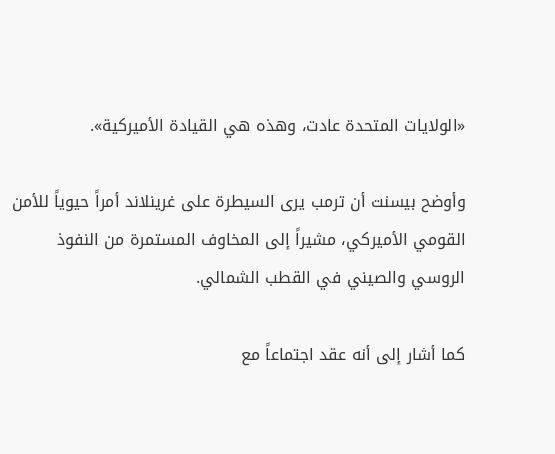«الولايات المتحدة عادت، وهذه هي القيادة الأميركية».

وأوضح بيسنت أن ترمب يرى السيطرة على غرينلاند أمراً حيوياً للأمن القومي الأميركي، مشيراً إلى المخاوف المستمرة من النفوذ الروسي والصيني في القطب الشمالي.

كما أشار إلى أنه عقد اجتماعاً مع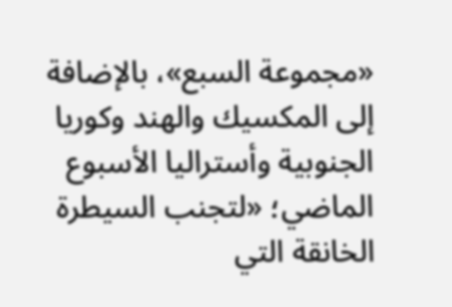«مجموعة السبع»، بالإضافة إلى المكسيك والهند وكوريا الجنوبية وأستراليا الأسبوع الماضي؛ «لتجنب السيطرة الخانقة التي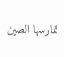تمارسها الصين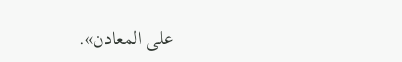على المعادن».